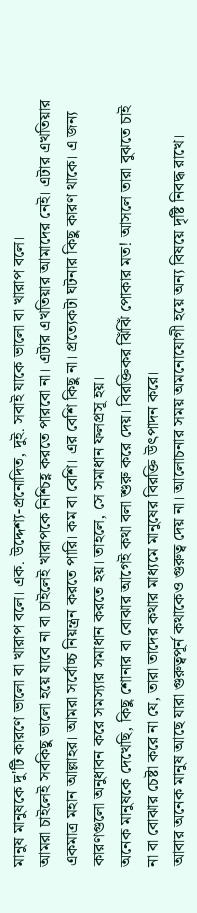মানুষ মানুষকে দু'টি কারণে ভালো বা খারাপ বলে। এক. উদ্দেশ্য-প্রনোদিত, দুই. সবাই যাকে ভালো বা খারাপ বলে।
আমরা চাইলেই সবকিছু ভালো হয়ে যাবে না বা চাইলেই খারাপকে নিশ্চিহ্ণ করতে পারবো না। এটার এখতিয়ার আমাদের নেই। এটার এখতিয়ার একমাত্র মহান আল্লাহর। আমরা সর্বোচ্চ নিয়ন্ত্রন করতে পারি। কম বা বেশি। এর বেশি কিছু না। প্রত্যেকটা ঘটনার কিছু কারণ থাকে। এ জন্য কারণগুলো অনুধাবন করে সমস্যার সমাধান করতে হয়। তাহলে, সে সমাধান ফলপ্রসূ হয়।
অনেক মানুষকে দেখেছি, কিছু শোনার বা বোঝার আগেই কথা বলা শুরু করে দেয়। বিরক্তিকর ঝিঁঝিঁ পোকার মত! আসলে তারা বুঝতে চাই না বা বোঝার চেষ্টা করে না যে, তারা তাদের কথার মাধ্যমে মানুষের বিরক্তি উৎপাদন করে।
আবার অনেক মানুষ আছে যারা গুরুত্বপূর্ন কথাকেও গুরুত্ব দেয় না। আলোচনার সময় অমনোযোগী হয়ে অন্য বিষয়ে দৃষ্টি নিবদ্ধ রাখে।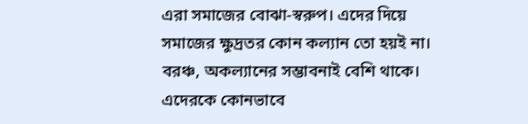এরা সমাজের বোঝা-স্বরুপ। এদের দিয়ে সমাজের ক্ষুদ্রতর কোন কল্যান তো হয়ই না। বরঞ্চ, অকল্যানের সম্ভাবনাই বেশি থাকে। এদেরকে কোনভাবে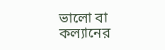ভালো বা কল্যানের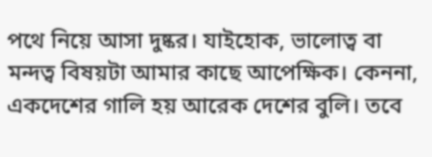পথে নিয়ে আসা দুষ্কর। যাইহোক, ভালোত্ব বা মন্দত্ব বিষয়টা আমার কাছে আপেক্ষিক। কেননা, একদেশের গালি হয় আরেক দেশের বুলি। তবে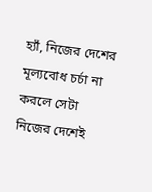হ্যাঁ, নিজের দেশের মূল্যবোধ চর্চা না করলে সেটা নিজের দেশেই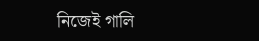নিজেই গালি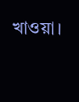খাওয়া।